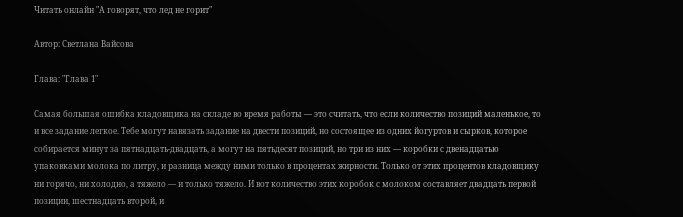Читать онлайн "А говорят, что лед не горит"

Автор: Светлана Вайсова

Глава: "Глава 1"

Самая большая ошибка кладовщика на складе во время работы — это считать, что если количество позиций маленькое, то и все задание легкое. Тебе могут навязать задание на двести позиций, но состоящее из одних йогуртов и сырков, которое собирается минут за пятнадцать-двадцать, а могут на пятьдесят позиций, но три из них — коробки с двенадцатью упаковками молока по литру, и разница между ними только в процентах жирности. Только от этих процентов кладовщику ни горячо, ни холодно, а тяжело — и только тяжело. И вот количество этих коробок с молоком составляет двадцать первой позиции, шестнадцать второй, и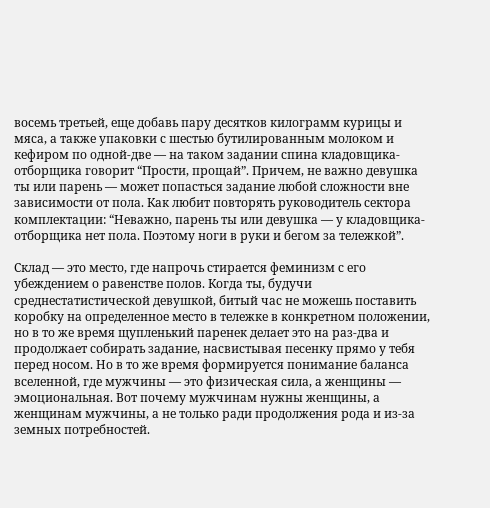восемь третьей, еще добавь пару десятков килограмм курицы и мяса, а также упаковки с шестью бутилированным молоком и кефиром по одной-две — на таком задании спина кладовщика-отборщика говорит “Прости, прощай”. Причем, не важно девушка ты или парень — может попасться задание любой сложности вне зависимости от пола. Как любит повторять руководитель сектора комплектации: “Неважно, парень ты или девушка — у кладовщика-отборщика нет пола. Поэтому ноги в руки и бегом за тележкой”.

Склад — это место, где напрочь стирается феминизм с его убеждением о равенстве полов. Когда ты, будучи среднестатистической девушкой, битый час не можешь поставить коробку на определенное место в тележке в конкретном положении, но в то же время щупленький паренек делает это на раз-два и продолжает собирать задание, насвистывая песенку прямо у тебя перед носом. Но в то же время формируется понимание баланса вселенной, где мужчины — это физическая сила, а женщины — эмоциональная. Вот почему мужчинам нужны женщины, а женщинам мужчины, а не только ради продолжения рода и из-за земных потребностей.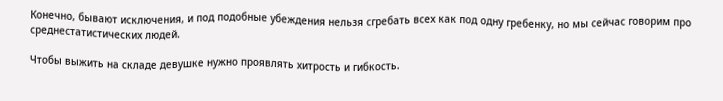Конечно, бывают исключения, и под подобные убеждения нельзя сгребать всех как под одну гребенку, но мы сейчас говорим про среднестатистических людей.

Чтобы выжить на складе девушке нужно проявлять хитрость и гибкость.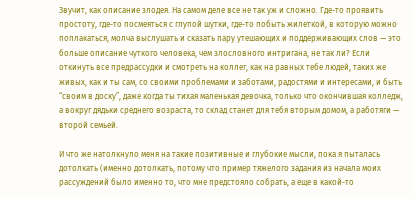Звучит, как описание злодея. На самом деле все не так уж и сложно. Где-то проявить простоту, где-то посмеяться с глупой шутки, где-то побыть жилеткой, в которую можно поплакаться, молча выслушать и сказать пару утешающих и поддерживающих слов — это больше описание чуткого человека, чем злословного интригана, не так ли? Если откинуть все предрассудки и смотреть на коллег, как на равных тебе людей, таких же живых, как и ты сам, со своими проблемами и заботами, радостями и интересами, и быть “своим в доску”, даже когда ты тихая маленькая девочка, только что окончившая колледж, а вокруг дядьки среднего возраста, то склад станет для тебя вторым домом, а работяги — второй семьей.

И что же натолкнуло меня на такие позитивные и глубокие мысли, пока я пыталась дотолкать (именно дотолкать, потому что пример тяжелого задания из начала моих рассуждений было именно то, что мне предстояло собрать, а еще в какой-то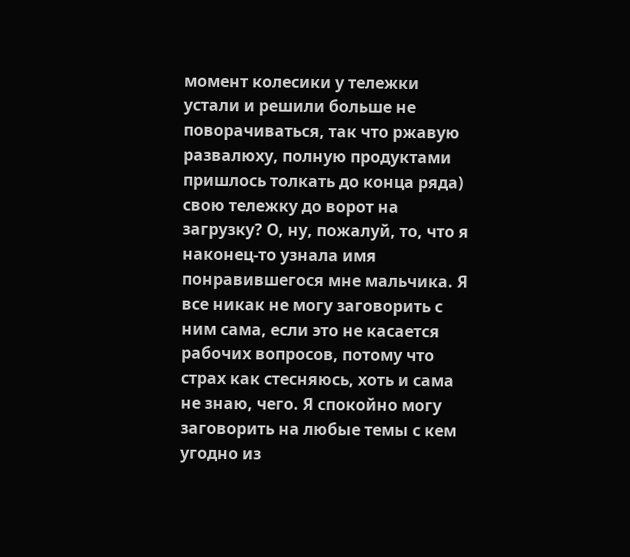момент колесики у тележки устали и решили больше не поворачиваться, так что ржавую развалюху, полную продуктами пришлось толкать до конца ряда) свою тележку до ворот на загрузку? О, ну, пожалуй, то, что я наконец-то узнала имя понравившегося мне мальчика. Я все никак не могу заговорить с ним сама, если это не касается рабочих вопросов, потому что страх как стесняюсь, хоть и сама не знаю, чего. Я спокойно могу заговорить на любые темы с кем угодно из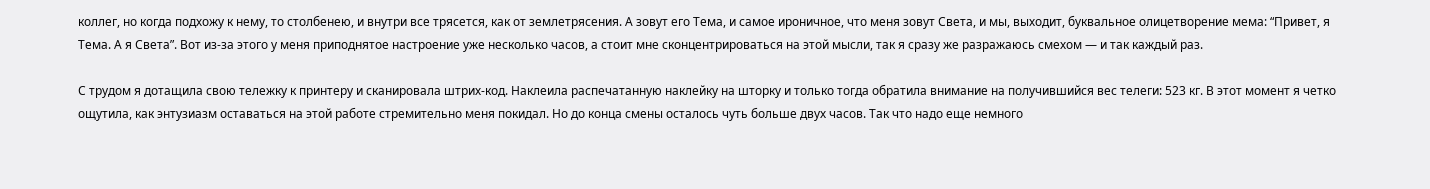коллег, но когда подхожу к нему, то столбенею, и внутри все трясется, как от землетрясения. А зовут его Тема, и самое ироничное, что меня зовут Света, и мы, выходит, буквальное олицетворение мема: “Привет, я Тема. А я Света”. Вот из-за этого у меня приподнятое настроение уже несколько часов, а стоит мне сконцентрироваться на этой мысли, так я сразу же разражаюсь смехом — и так каждый раз.

С трудом я дотащила свою тележку к принтеру и сканировала штрих-код. Наклеила распечатанную наклейку на шторку и только тогда обратила внимание на получившийся вес телеги: 523 кг. В этот момент я четко ощутила, как энтузиазм оставаться на этой работе стремительно меня покидал. Но до конца смены осталось чуть больше двух часов. Так что надо еще немного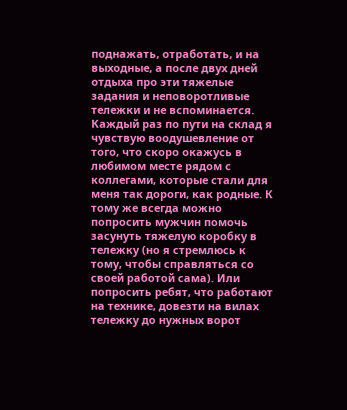поднажать, отработать, и на выходные, а после двух дней отдыха про эти тяжелые задания и неповоротливые тележки и не вспоминается. Каждый раз по пути на склад я чувствую воодушевление от того, что скоро окажусь в любимом месте рядом с коллегами, которые стали для меня так дороги, как родные. К тому же всегда можно попросить мужчин помочь засунуть тяжелую коробку в тележку (но я стремлюсь к тому, чтобы справляться со своей работой сама). Или попросить ребят, что работают на технике, довезти на вилах тележку до нужных ворот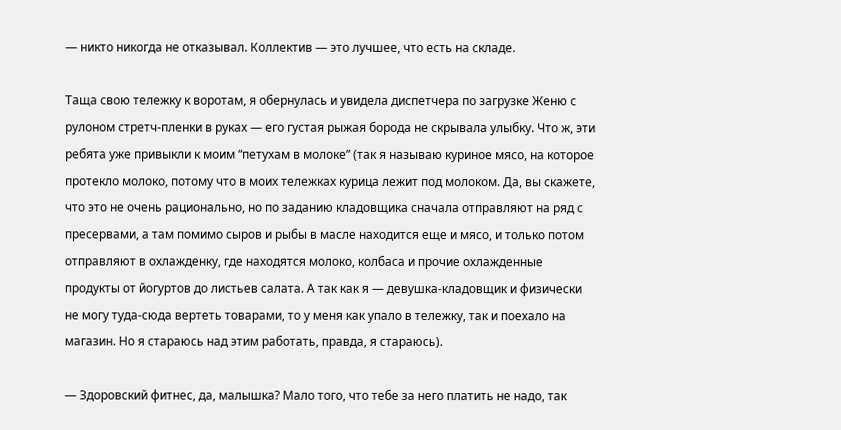— никто никогда не отказывал. Коллектив — это лучшее, что есть на складе.

Таща свою тележку к воротам, я обернулась и увидела диспетчера по загрузке Женю с рулоном стретч-пленки в руках — его густая рыжая борода не скрывала улыбку. Что ж, эти ребята уже привыкли к моим “петухам в молоке” (так я называю куриное мясо, на которое протекло молоко, потому что в моих тележках курица лежит под молоком. Да, вы скажете, что это не очень рационально, но по заданию кладовщика сначала отправляют на ряд с пресервами, а там помимо сыров и рыбы в масле находится еще и мясо, и только потом отправляют в охлажденку, где находятся молоко, колбаса и прочие охлажденные продукты от йогуртов до листьев салата. А так как я — девушка-кладовщик и физически не могу туда-сюда вертеть товарами, то у меня как упало в тележку, так и поехало на магазин. Но я стараюсь над этим работать, правда, я стараюсь).

— Здоровский фитнес, да, малышка? Мало того, что тебе за него платить не надо, так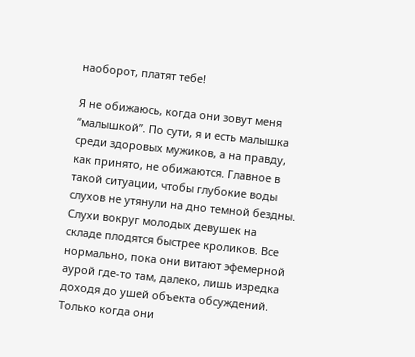наоборот, платят тебе!

Я не обижаюсь, когда они зовут меня “малышкой”. По сути, я и есть малышка среди здоровых мужиков, а на правду, как принято, не обижаются. Главное в такой ситуации, чтобы глубокие воды слухов не утянули на дно темной бездны. Слухи вокруг молодых девушек на складе плодятся быстрее кроликов. Все нормально, пока они витают эфемерной аурой где-то там, далеко, лишь изредка доходя до ушей объекта обсуждений. Только когда они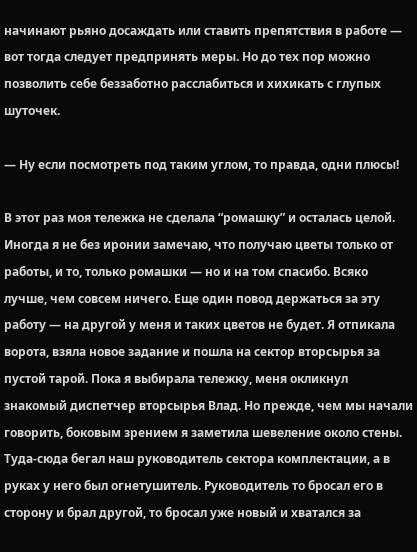начинают рьяно досаждать или ставить препятствия в работе — вот тогда следует предпринять меры. Но до тех пор можно позволить себе беззаботно расслабиться и хихикать с глупых шуточек.

— Ну если посмотреть под таким углом, то правда, одни плюсы!

В этот раз моя тележка не сделала “ромашку” и осталась целой. Иногда я не без иронии замечаю, что получаю цветы только от работы, и то, только ромашки — но и на том спасибо. Всяко лучше, чем совсем ничего. Еще один повод держаться за эту работу — на другой у меня и таких цветов не будет. Я отпикала ворота, взяла новое задание и пошла на сектор вторсырья за пустой тарой. Пока я выбирала тележку, меня окликнул знакомый диспетчер вторсырья Влад. Но прежде, чем мы начали говорить, боковым зрением я заметила шевеление около стены. Туда-сюда бегал наш руководитель сектора комплектации, а в руках у него был огнетушитель. Руководитель то бросал его в сторону и брал другой, то бросал уже новый и хватался за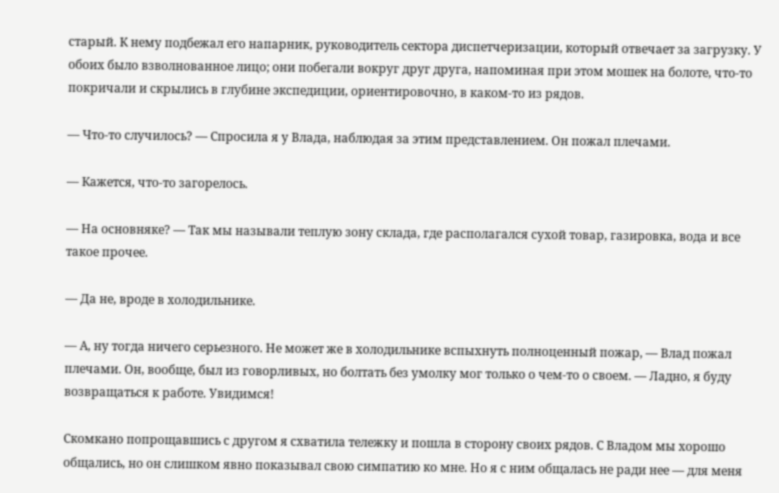старый. К нему подбежал его напарник, руководитель сектора диспетчеризации, который отвечает за загрузку. У обоих было взволнованное лицо; они побегали вокруг друг друга, напоминая при этом мошек на болоте, что-то покричали и скрылись в глубине экспедиции, ориентировочно, в каком-то из рядов.

— Что-то случилось? — Спросила я у Влада, наблюдая за этим представлением. Он пожал плечами.

— Кажется, что-то загорелось.

— На основняке? — Так мы называли теплую зону склада, где располагался сухой товар, газировка, вода и все такое прочее.

— Да не, вроде в холодильнике.

— А, ну тогда ничего серьезного. Не может же в холодильнике вспыхнуть полноценный пожар, — Влад пожал плечами. Он, вообще, был из говорливых, но болтать без умолку мог только о чем-то о своем. — Ладно, я буду возвращаться к работе. Увидимся!

Скомкано попрощавшись с другом я схватила тележку и пошла в сторону своих рядов. С Владом мы хорошо общались, но он слишком явно показывал свою симпатию ко мне. Но я с ним общалась не ради нее — для меня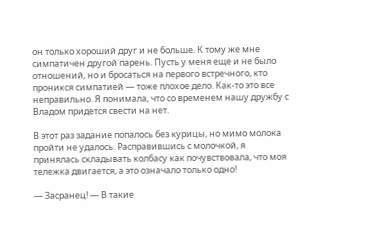он только хороший друг и не больше. К тому же мне симпатичен другой парень. Пусть у меня еще и не было отношений, но и бросаться на первого встречного, кто проникся симпатией — тоже плохое дело. Как-то это все неправильно. Я понимала, что со временем нашу дружбу с Владом придется свести на нет.

В этот раз задание попалось без курицы, но мимо молока пройти не удалось. Расправившись с молочкой, я принялась складывать колбасу как почувствовала, что моя тележка двигается, а это означало только одно!

— Засранец! — В такие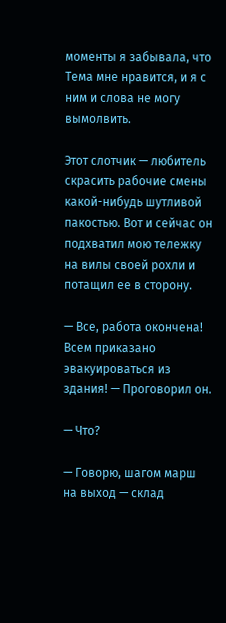моменты я забывала, что Тема мне нравится, и я с ним и слова не могу вымолвить.

Этот слотчик — любитель скрасить рабочие смены какой-нибудь шутливой пакостью. Вот и сейчас он подхватил мою тележку на вилы своей рохли и потащил ее в сторону.

— Все, работа окончена! Всем приказано эвакуироваться из здания! — Проговорил он.

— Что?

— Говорю, шагом марш на выход — склад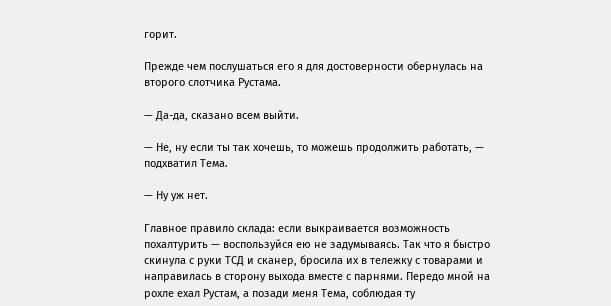горит.

Прежде чем послушаться его я для достоверности обернулась на второго слотчика Рустама.

— Да-да, сказано всем выйти.

— Не, ну если ты так хочешь, то можешь продолжить работать, — подхватил Тема.

— Ну уж нет.

Главное правило склада: если выкраивается возможность похалтурить — воспользуйся ею не задумываясь. Так что я быстро скинула с руки ТСД и сканер, бросила их в тележку с товарами и направилась в сторону выхода вместе с парнями. Передо мной на рохле ехал Рустам, а позади меня Тема, соблюдая ту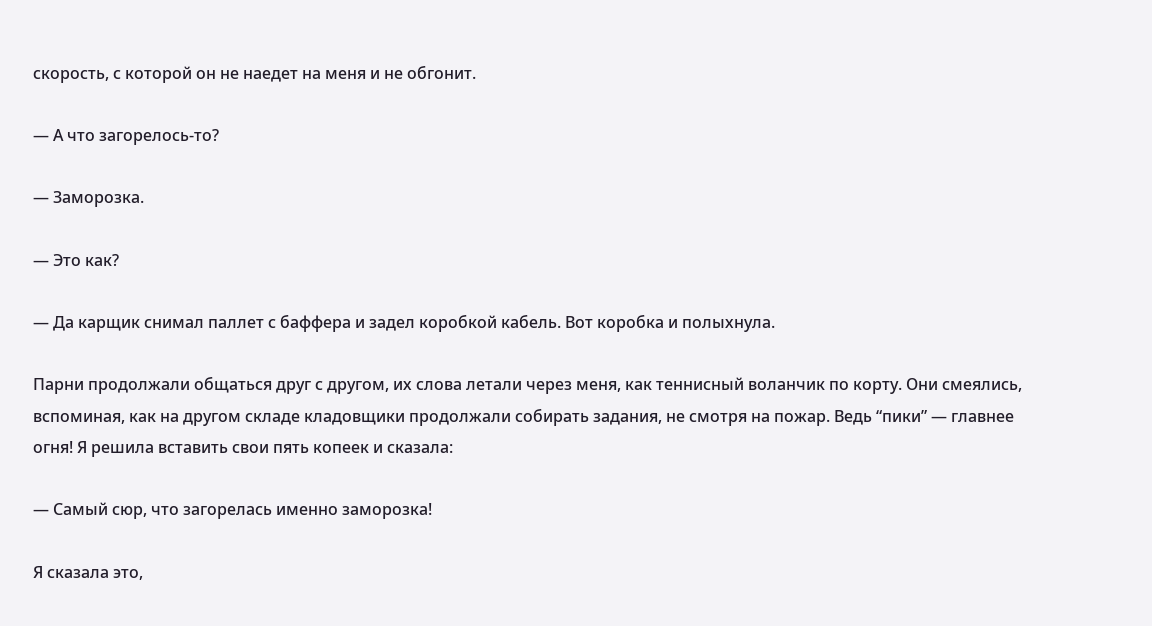скорость, с которой он не наедет на меня и не обгонит.

— А что загорелось-то?

— Заморозка.

— Это как?

— Да карщик снимал паллет с баффера и задел коробкой кабель. Вот коробка и полыхнула.

Парни продолжали общаться друг с другом, их слова летали через меня, как теннисный воланчик по корту. Они смеялись, вспоминая, как на другом складе кладовщики продолжали собирать задания, не смотря на пожар. Ведь “пики” — главнее огня! Я решила вставить свои пять копеек и сказала:

— Самый сюр, что загорелась именно заморозка!

Я сказала это,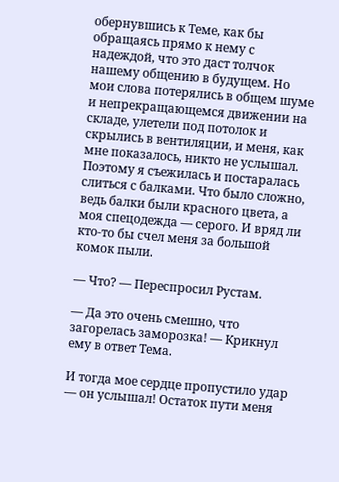обернувшись к Теме, как бы обращаясь прямо к нему с надеждой, что это даст толчок нашему общению в будущем. Но мои слова потерялись в общем шуме и непрекращающемся движении на складе, улетели под потолок и скрылись в вентиляции, и меня, как мне показалось, никто не услышал. Поэтому я съежилась и постаралась слиться с балками. Что было сложно, ведь балки были красного цвета, а моя спецодежда — серого. И вряд ли кто-то бы счел меня за большой комок пыли.

— Что? — Переспросил Рустам.

— Да это очень смешно, что загорелась заморозка! — Крикнул ему в ответ Тема.

И тогда мое сердце пропустило удар — он услышал! Остаток пути меня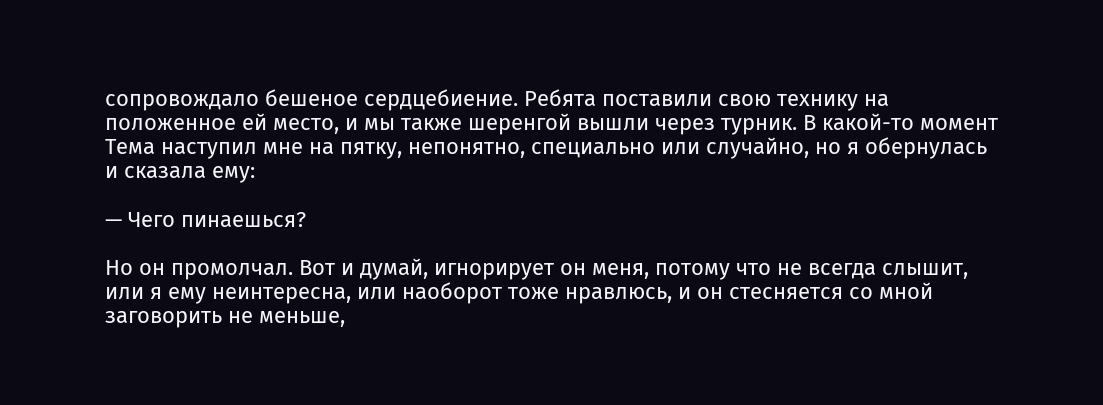сопровождало бешеное сердцебиение. Ребята поставили свою технику на положенное ей место, и мы также шеренгой вышли через турник. В какой-то момент Тема наступил мне на пятку, непонятно, специально или случайно, но я обернулась и сказала ему:

— Чего пинаешься?

Но он промолчал. Вот и думай, игнорирует он меня, потому что не всегда слышит, или я ему неинтересна, или наоборот тоже нравлюсь, и он стесняется со мной заговорить не меньше,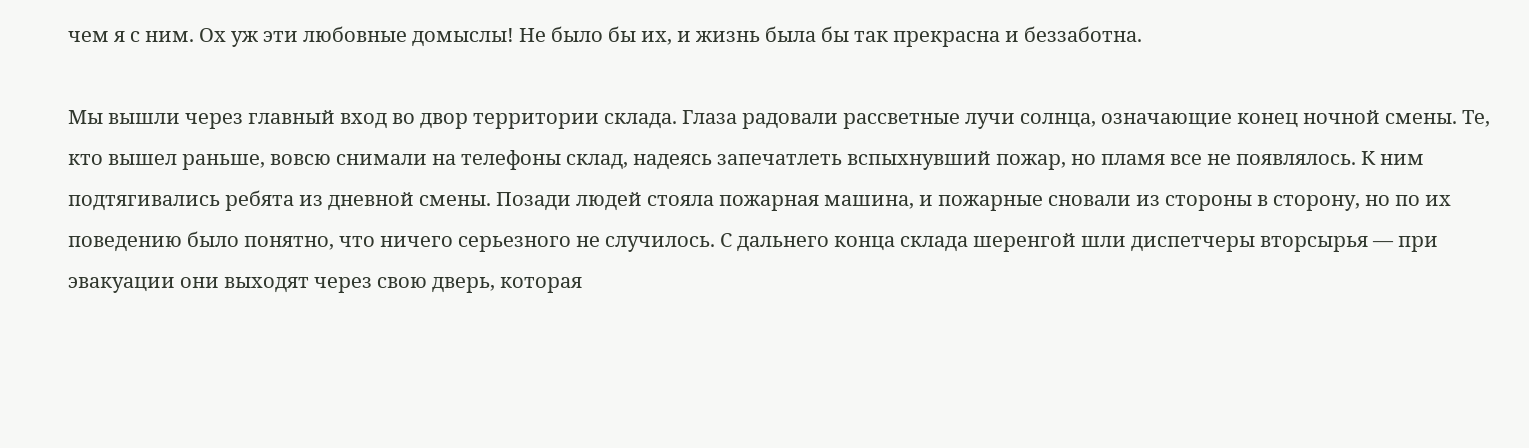чем я с ним. Ох уж эти любовные домыслы! Не было бы их, и жизнь была бы так прекрасна и беззаботна.

Мы вышли через главный вход во двор территории склада. Глаза радовали рассветные лучи солнца, означающие конец ночной смены. Те, кто вышел раньше, вовсю снимали на телефоны склад, надеясь запечатлеть вспыхнувший пожар, но пламя все не появлялось. К ним подтягивались ребята из дневной смены. Позади людей стояла пожарная машина, и пожарные сновали из стороны в сторону, но по их поведению было понятно, что ничего серьезного не случилось. С дальнего конца склада шеренгой шли диспетчеры вторсырья — при эвакуации они выходят через свою дверь, которая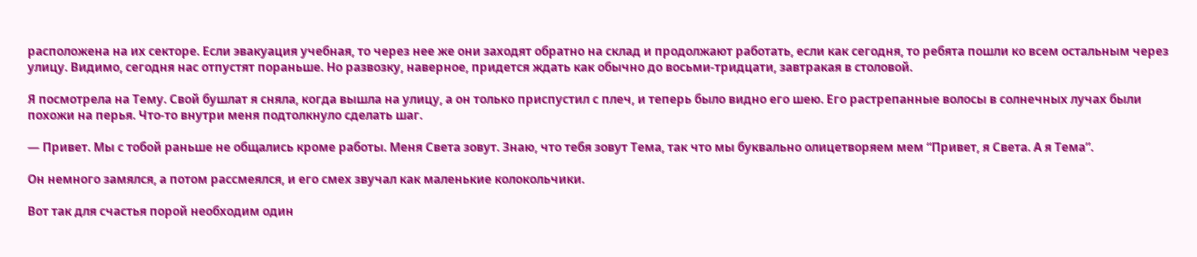расположена на их секторе. Если эвакуация учебная, то через нее же они заходят обратно на склад и продолжают работать, если как сегодня, то ребята пошли ко всем остальным через улицу. Видимо, сегодня нас отпустят пораньше. Но развозку, наверное, придется ждать как обычно до восьми-тридцати, завтракая в столовой.

Я посмотрела на Тему. Свой бушлат я сняла, когда вышла на улицу, а он только приспустил с плеч, и теперь было видно его шею. Его растрепанные волосы в солнечных лучах были похожи на перья. Что-то внутри меня подтолкнуло сделать шаг.

— Привет. Мы с тобой раньше не общались кроме работы. Меня Света зовут. Знаю, что тебя зовут Тема, так что мы буквально олицетворяем мем “Привет, я Света. А я Тема”.

Он немного замялся, а потом рассмеялся, и его смех звучал как маленькие колокольчики.

Вот так для счастья порой необходим один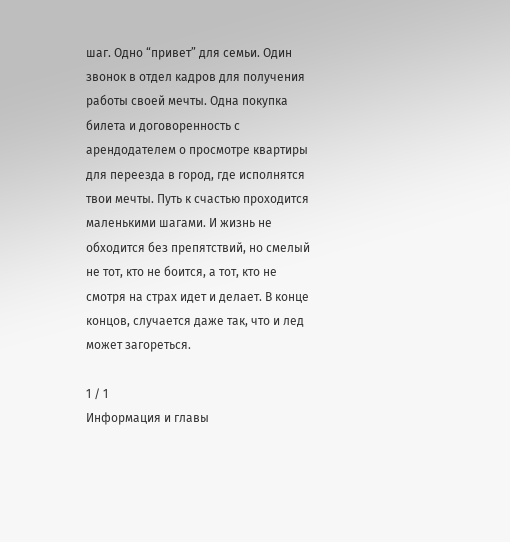шаг. Одно “привет” для семьи. Один звонок в отдел кадров для получения работы своей мечты. Одна покупка билета и договоренность с арендодателем о просмотре квартиры для переезда в город, где исполнятся твои мечты. Путь к счастью проходится маленькими шагами. И жизнь не обходится без препятствий, но смелый не тот, кто не боится, а тот, кто не смотря на страх идет и делает. В конце концов, случается даже так, что и лед может загореться.

1 / 1
Информация и главы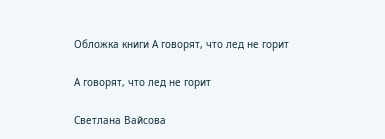Обложка книги А говорят, что лед не горит

А говорят, что лед не горит

Светлана Вайсова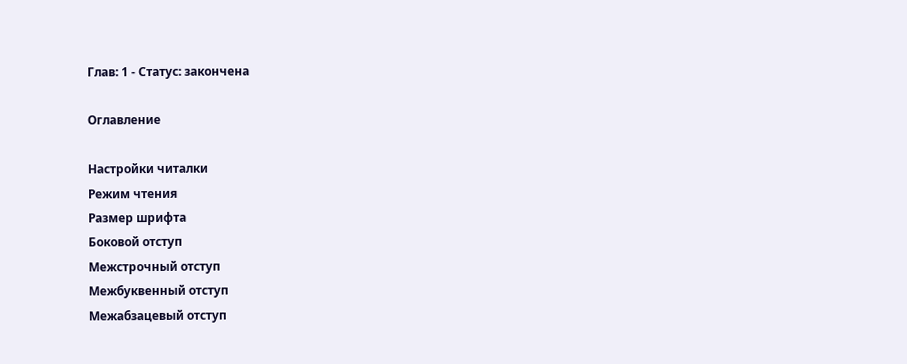Глав: 1 - Статус: закончена

Оглавление

Настройки читалки
Режим чтения
Размер шрифта
Боковой отступ
Межстрочный отступ
Межбуквенный отступ
Межабзацевый отступ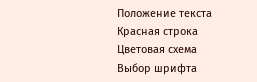Положение текста
Красная строка
Цветовая схема
Выбор шрифта